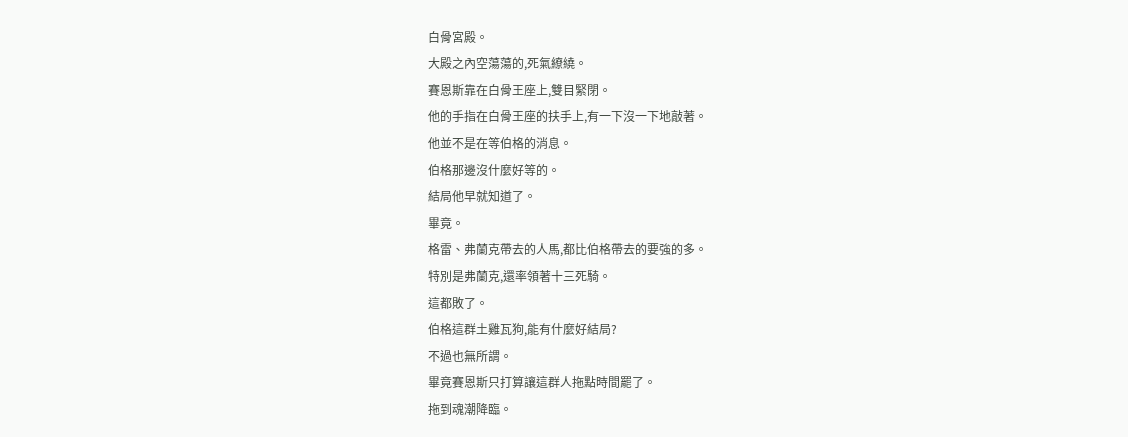白骨宮殿。
大殿之內空蕩蕩的,死氣繚繞。
賽恩斯靠在白骨王座上,雙目緊閉。
他的手指在白骨王座的扶手上,有一下沒一下地敲著。
他並不是在等伯格的消息。
伯格那邊沒什麼好等的。
結局他早就知道了。
畢竟。
格雷、弗蘭克帶去的人馬,都比伯格帶去的要強的多。
特別是弗蘭克,還率領著十三死騎。
這都敗了。
伯格這群土雞瓦狗,能有什麼好結局?
不過也無所謂。
畢竟賽恩斯只打算讓這群人拖點時間罷了。
拖到魂潮降臨。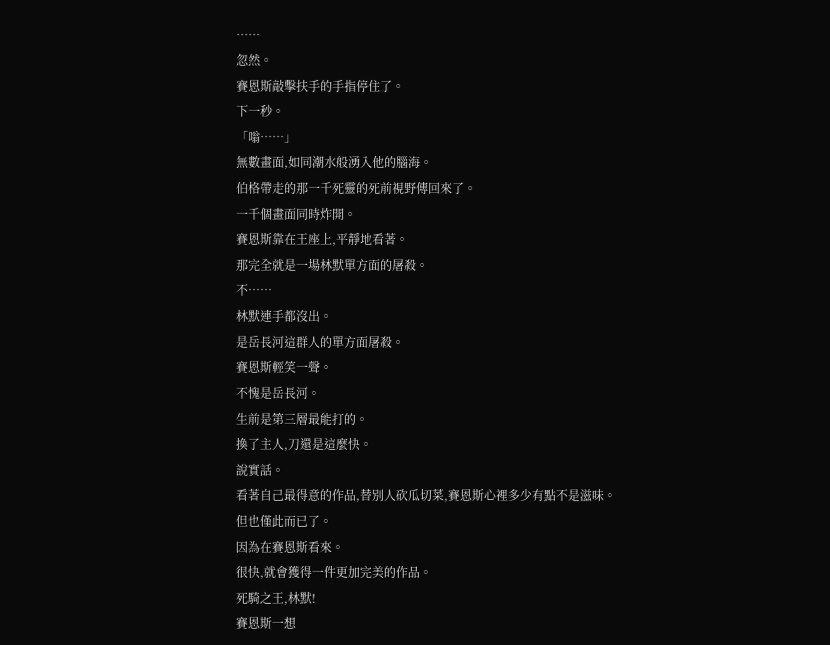……
忽然。
賽恩斯敲擊扶手的手指停住了。
下一秒。
「嗡……」
無數畫面,如同潮水般湧入他的腦海。
伯格帶走的那一千死靈的死前視野傳回來了。
一千個畫面同時炸開。
賽恩斯靠在王座上,平靜地看著。
那完全就是一場林默單方面的屠殺。
不……
林默連手都沒出。
是岳長河這群人的單方面屠殺。
賽恩斯輕笑一聲。
不愧是岳長河。
生前是第三層最能打的。
換了主人,刀還是這麼快。
說實話。
看著自己最得意的作品,替別人砍瓜切菜,賽恩斯心裡多少有點不是滋味。
但也僅此而已了。
因為在賽恩斯看來。
很快,就會獲得一件更加完美的作品。
死騎之王,林默!
賽恩斯一想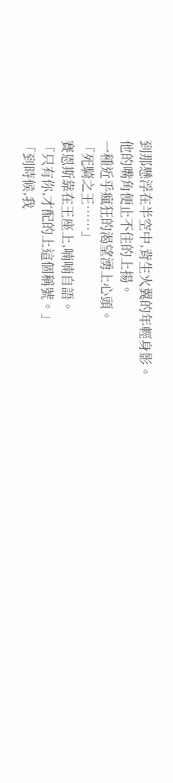到那懸浮在半空中,背生火翼的年輕身影。
他的嘴角便止不住的上揚。
一種近乎瘋狂的渴望湧上心頭。
「死騎之王……」
賽恩斯靠在王座上,喃喃自語。
「只有你,才配的上這個稱號。」
「到時候,我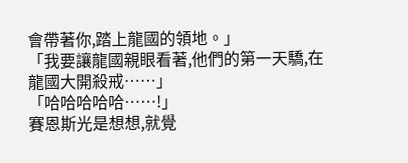會帶著你,踏上龍國的領地。」
「我要讓龍國親眼看著,他們的第一天驕,在龍國大開殺戒……」
「哈哈哈哈哈……!」
賽恩斯光是想想,就覺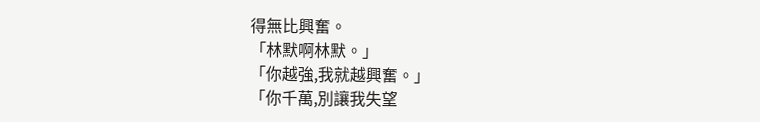得無比興奮。
「林默啊林默。」
「你越強,我就越興奮。」
「你千萬,別讓我失望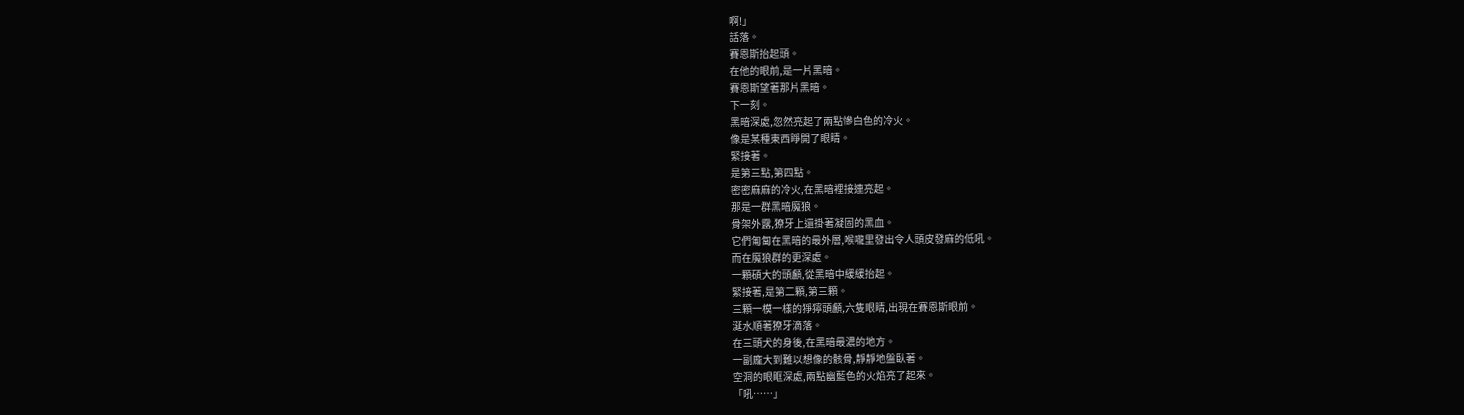啊!」
話落。
賽恩斯抬起頭。
在他的眼前,是一片黑暗。
賽恩斯望著那片黑暗。
下一刻。
黑暗深處,忽然亮起了兩點慘白色的冷火。
像是某種東西睜開了眼睛。
緊接著。
是第三點,第四點。
密密麻麻的冷火,在黑暗裡接連亮起。
那是一群黑暗魔狼。
骨架外露,獠牙上還掛著凝固的黑血。
它們匍匐在黑暗的最外層,喉嚨里發出令人頭皮發麻的低吼。
而在魔狼群的更深處。
一顆碩大的頭顱,從黑暗中緩緩抬起。
緊接著,是第二顆,第三顆。
三顆一模一樣的猙獰頭顱,六隻眼睛,出現在賽恩斯眼前。
涎水順著獠牙滴落。
在三頭犬的身後,在黑暗最濃的地方。
一副龐大到難以想像的骸骨,靜靜地盤臥著。
空洞的眼眶深處,兩點幽藍色的火焰亮了起來。
「吼……」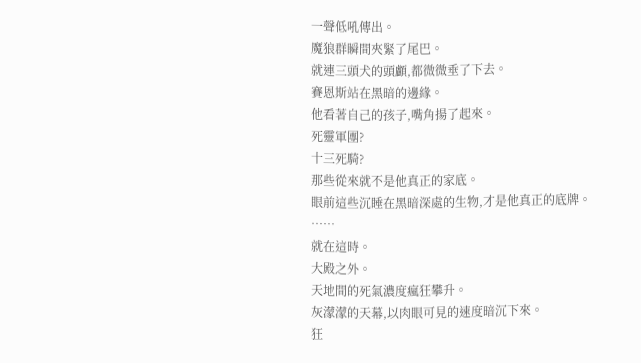一聲低吼傳出。
魔狼群瞬間夾緊了尾巴。
就連三頭犬的頭顱,都微微垂了下去。
賽恩斯站在黑暗的邊緣。
他看著自己的孩子,嘴角揚了起來。
死靈軍團?
十三死騎?
那些從來就不是他真正的家底。
眼前這些沉睡在黑暗深處的生物,才是他真正的底牌。
……
就在這時。
大殿之外。
天地間的死氣濃度瘋狂攀升。
灰濛濛的天幕,以肉眼可見的速度暗沉下來。
狂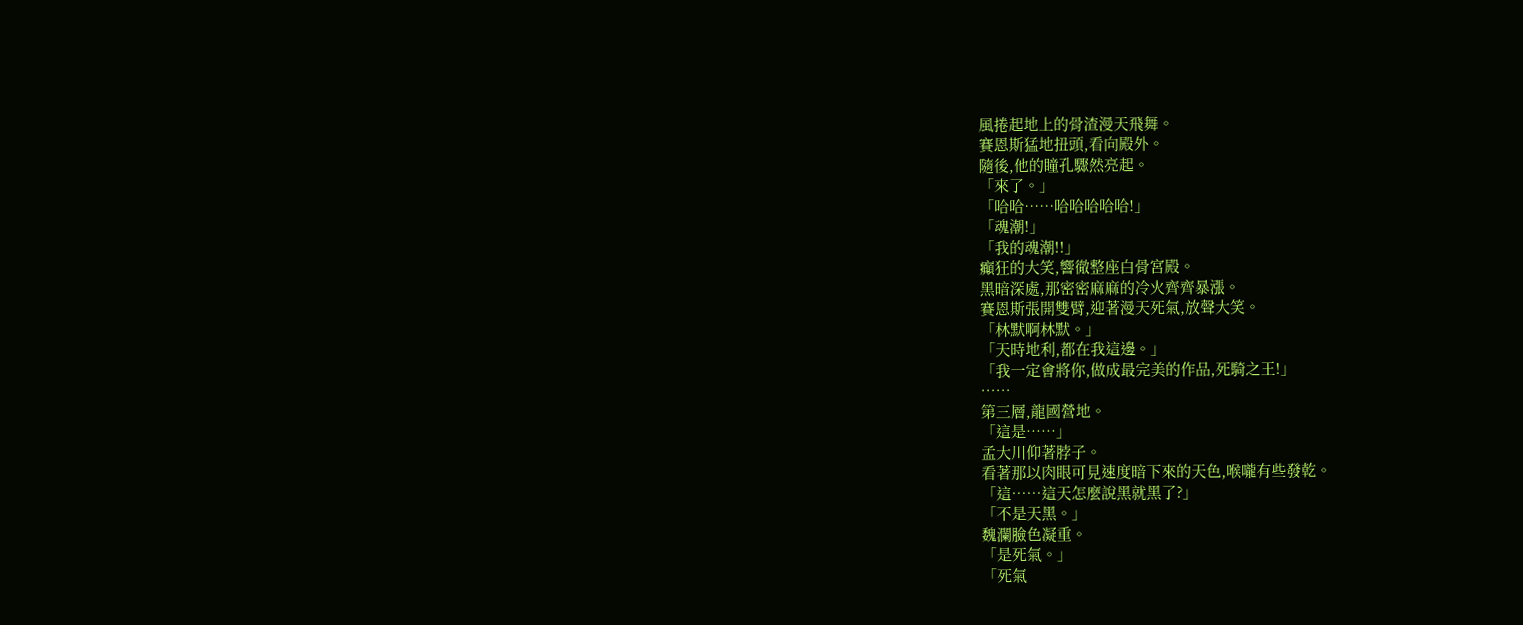風捲起地上的骨渣漫天飛舞。
賽恩斯猛地扭頭,看向殿外。
隨後,他的瞳孔驟然亮起。
「來了。」
「哈哈……哈哈哈哈哈!」
「魂潮!」
「我的魂潮!!」
癲狂的大笑,響徹整座白骨宮殿。
黑暗深處,那密密麻麻的冷火齊齊暴漲。
賽恩斯張開雙臂,迎著漫天死氣,放聲大笑。
「林默啊林默。」
「天時地利,都在我這邊。」
「我一定會將你,做成最完美的作品,死騎之王!」
……
第三層,龍國營地。
「這是……」
孟大川仰著脖子。
看著那以肉眼可見速度暗下來的天色,喉嚨有些發乾。
「這……這天怎麼說黑就黑了?」
「不是天黑。」
魏瀾臉色凝重。
「是死氣。」
「死氣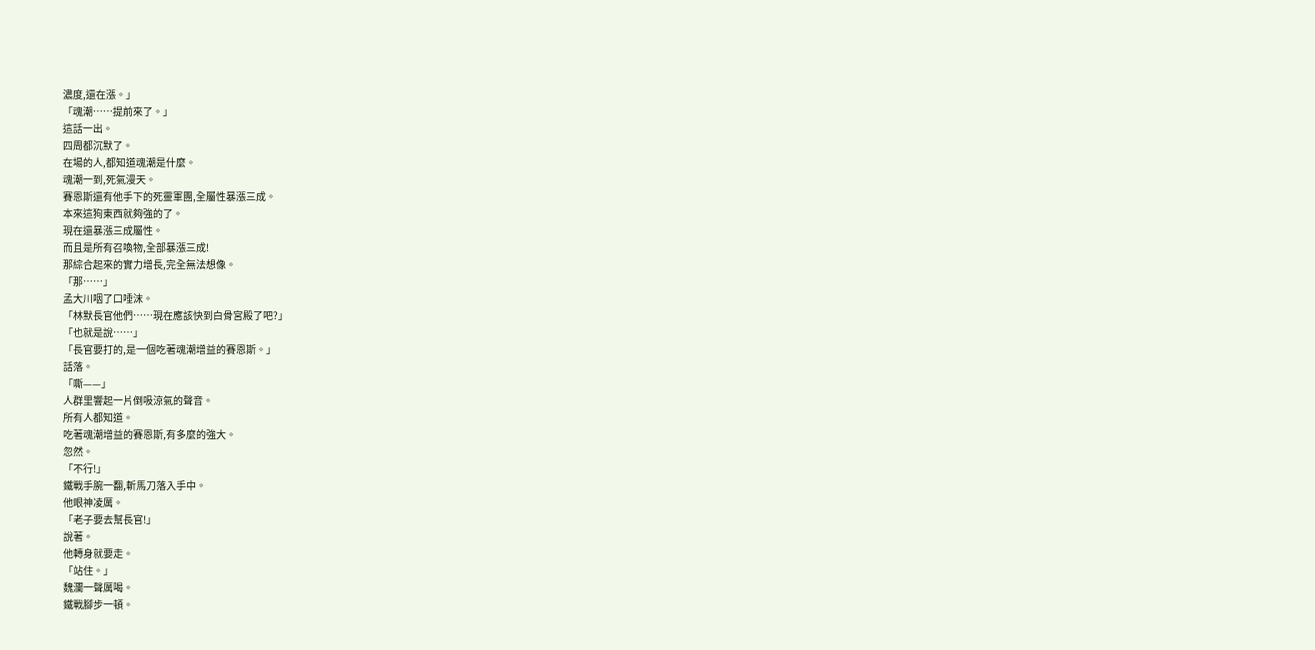濃度,還在漲。」
「魂潮……提前來了。」
這話一出。
四周都沉默了。
在場的人,都知道魂潮是什麼。
魂潮一到,死氣漫天。
賽恩斯還有他手下的死靈軍團,全屬性暴漲三成。
本來這狗東西就夠強的了。
現在還暴漲三成屬性。
而且是所有召喚物,全部暴漲三成!
那綜合起來的實力增長,完全無法想像。
「那……」
孟大川咽了口唾沫。
「林默長官他們……現在應該快到白骨宮殿了吧?」
「也就是說……」
「長官要打的,是一個吃著魂潮增益的賽恩斯。」
話落。
「嘶——」
人群里響起一片倒吸涼氣的聲音。
所有人都知道。
吃著魂潮增益的賽恩斯,有多麼的強大。
忽然。
「不行!」
鐵戰手腕一翻,斬馬刀落入手中。
他眼神凌厲。
「老子要去幫長官!」
說著。
他轉身就要走。
「站住。」
魏瀾一聲厲喝。
鐵戰腳步一頓。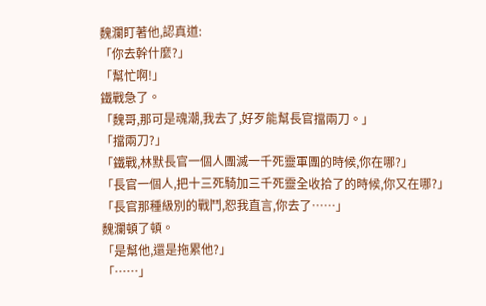魏瀾盯著他,認真道:
「你去幹什麼?」
「幫忙啊!」
鐵戰急了。
「魏哥,那可是魂潮,我去了,好歹能幫長官擋兩刀。」
「擋兩刀?」
「鐵戰,林默長官一個人團滅一千死靈軍團的時候,你在哪?」
「長官一個人,把十三死騎加三千死靈全收拾了的時候,你又在哪?」
「長官那種級別的戰鬥,恕我直言,你去了……」
魏瀾頓了頓。
「是幫他,還是拖累他?」
「……」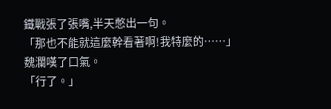鐵戰張了張嘴,半天憋出一句。
「那也不能就這麼幹看著啊!我特麼的……」
魏瀾嘆了口氣。
「行了。」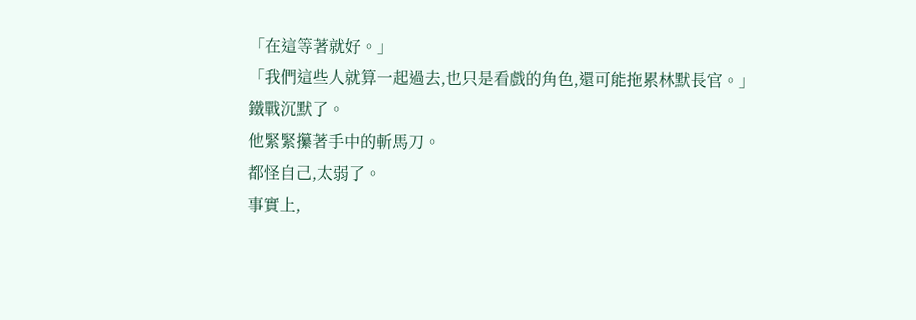「在這等著就好。」
「我們這些人就算一起過去,也只是看戲的角色,還可能拖累林默長官。」
鐵戰沉默了。
他緊緊攥著手中的斬馬刀。
都怪自己,太弱了。
事實上,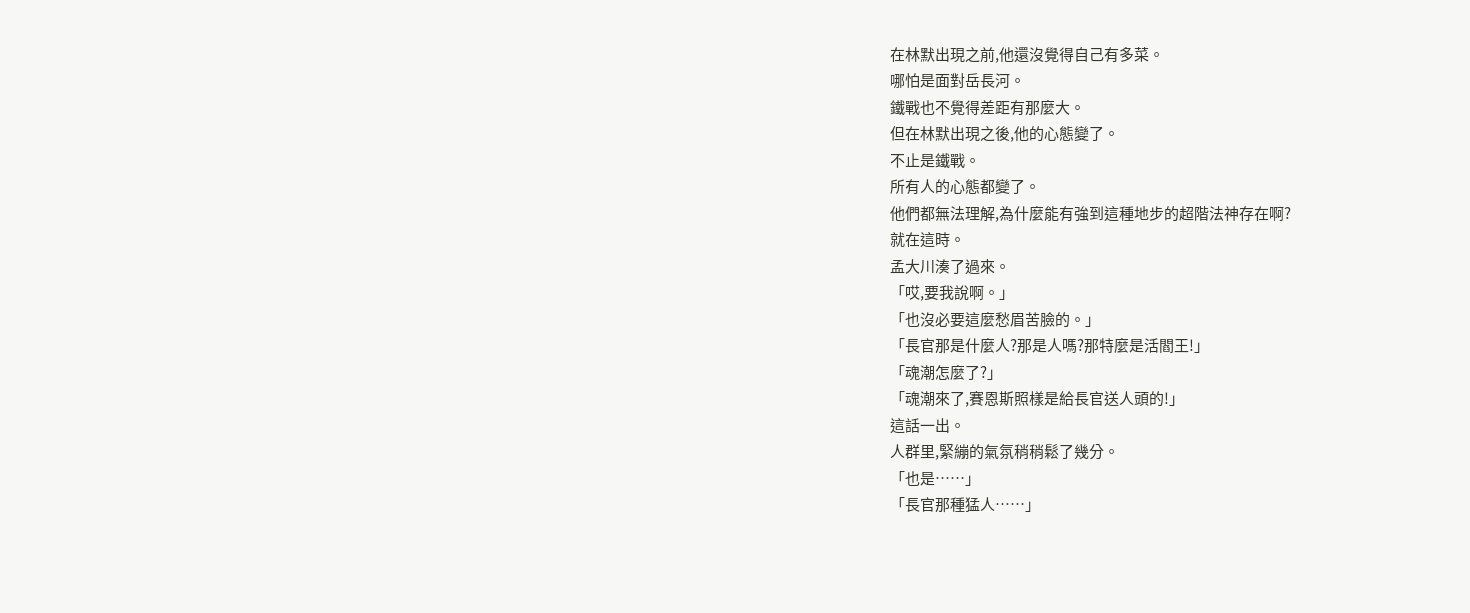在林默出現之前,他還沒覺得自己有多菜。
哪怕是面對岳長河。
鐵戰也不覺得差距有那麼大。
但在林默出現之後,他的心態變了。
不止是鐵戰。
所有人的心態都變了。
他們都無法理解,為什麼能有強到這種地步的超階法神存在啊?
就在這時。
孟大川湊了過來。
「哎,要我說啊。」
「也沒必要這麼愁眉苦臉的。」
「長官那是什麼人?那是人嗎?那特麼是活閻王!」
「魂潮怎麼了?」
「魂潮來了,賽恩斯照樣是給長官送人頭的!」
這話一出。
人群里,緊繃的氣氛稍稍鬆了幾分。
「也是……」
「長官那種猛人……」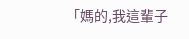「媽的,我這輩子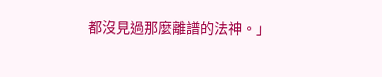都沒見過那麼離譜的法神。」